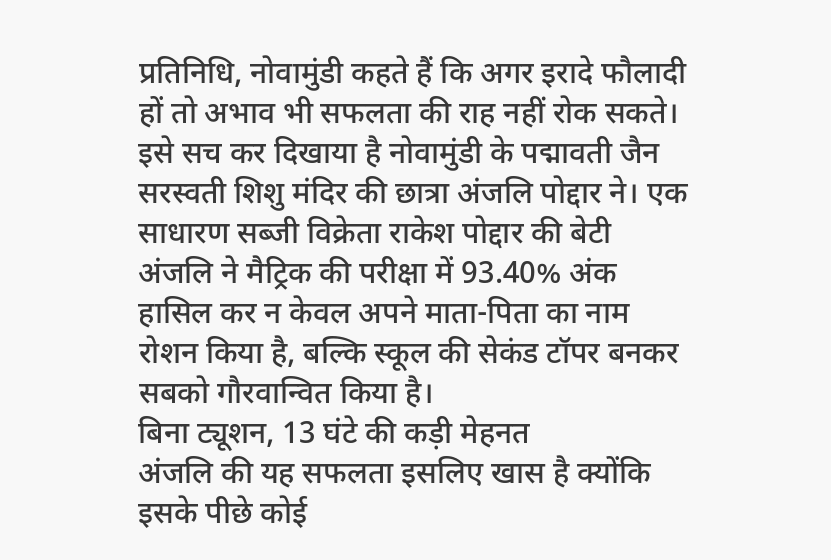प्रतिनिधि, नोवामुंडी कहते हैं कि अगर इरादे फौलादी हों तो अभाव भी सफलता की राह नहीं रोक सकते। इसे सच कर दिखाया है नोवामुंडी के पद्मावती जैन सरस्वती शिशु मंदिर की छात्रा अंजलि पोद्दार ने। एक साधारण सब्जी विक्रेता राकेश पोद्दार की बेटी अंजलि ने मैट्रिक की परीक्षा में 93.40% अंक हासिल कर न केवल अपने माता-पिता का नाम रोशन किया है, बल्कि स्कूल की सेकंड टॉपर बनकर सबको गौरवान्वित किया है।
बिना ट्यूशन, 13 घंटे की कड़ी मेहनत
अंजलि की यह सफलता इसलिए खास है क्योंकि इसके पीछे कोई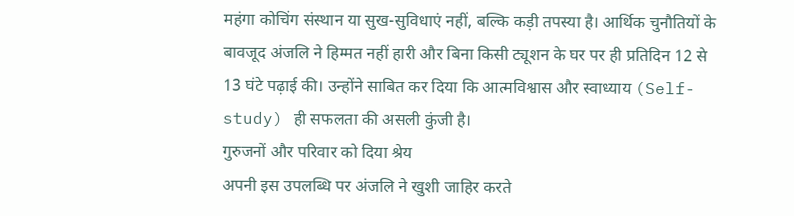महंगा कोचिंग संस्थान या सुख-सुविधाएं नहीं, बल्कि कड़ी तपस्या है। आर्थिक चुनौतियों के बावजूद अंजलि ने हिम्मत नहीं हारी और बिना किसी ट्यूशन के घर पर ही प्रतिदिन 12 से 13 घंटे पढ़ाई की। उन्होंने साबित कर दिया कि आत्मविश्वास और स्वाध्याय (Self-study) ही सफलता की असली कुंजी है।
गुरुजनों और परिवार को दिया श्रेय
अपनी इस उपलब्धि पर अंजलि ने खुशी जाहिर करते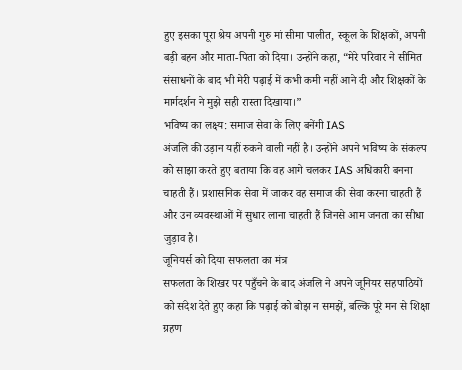हुए इसका पूरा श्रेय अपनी गुरु मां सीमा पालीत, स्कूल के शिक्षकों, अपनी बड़ी बहन और माता-पिता को दिया। उन्होंने कहा, “मेरे परिवार ने सीमित संसाधनों के बाद भी मेरी पढ़ाई में कभी कमी नहीं आने दी और शिक्षकों के मार्गदर्शन ने मुझे सही रास्ता दिखाया।”
भविष्य का लक्ष्य: समाज सेवा के लिए बनेंगी IAS
अंजलि की उड़ान यहीं रुकने वाली नहीं है। उन्होंने अपने भविष्य के संकल्प को साझा करते हुए बताया कि वह आगे चलकर IAS अधिकारी बनना चाहती हैं। प्रशासनिक सेवा में जाकर वह समाज की सेवा करना चाहती हैं और उन व्यवस्थाओं में सुधार लाना चाहती हैं जिनसे आम जनता का सीधा जुड़ाव है।
जूनियर्स को दिया सफलता का मंत्र
सफलता के शिखर पर पहुँचने के बाद अंजलि ने अपने जूनियर सहपाठियों को संदेश देते हुए कहा कि पढ़ाई को बोझ न समझें, बल्कि पूरे मन से शिक्षा ग्रहण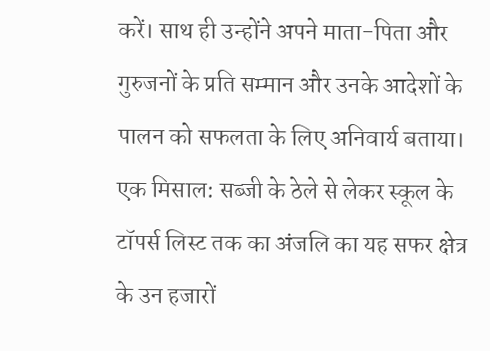करें। साथ ही उन्होंने अपने माता-पिता और गुरुजनों के प्रति सम्मान और उनके आदेशों के पालन को सफलता के लिए अनिवार्य बताया।
एक मिसाल: सब्जी के ठेले से लेकर स्कूल के टॉपर्स लिस्ट तक का अंजलि का यह सफर क्षेत्र के उन हजारों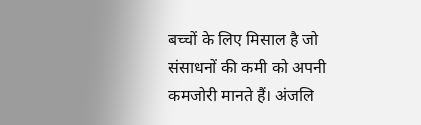बच्चों के लिए मिसाल है जो संसाधनों की कमी को अपनी कमजोरी मानते हैं। अंजलि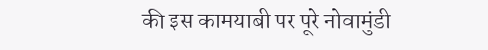की इस कामयाबी पर पूरे नोवामुंडी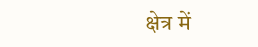क्षेत्र में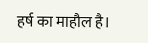हर्ष का माहौल है।